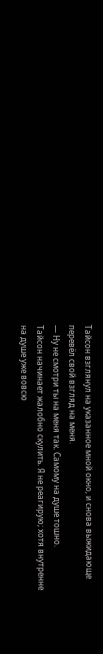Тайсон взглянул на указанное мной окно, и снова выжидающе перевёл свой взгляд на меня.
— Ну не смотри ты на меня так. Самому на душе тошно.
Тайсон начинает жалобно скулить. Я не реагирую; хотя внутренне на душе уже вовсю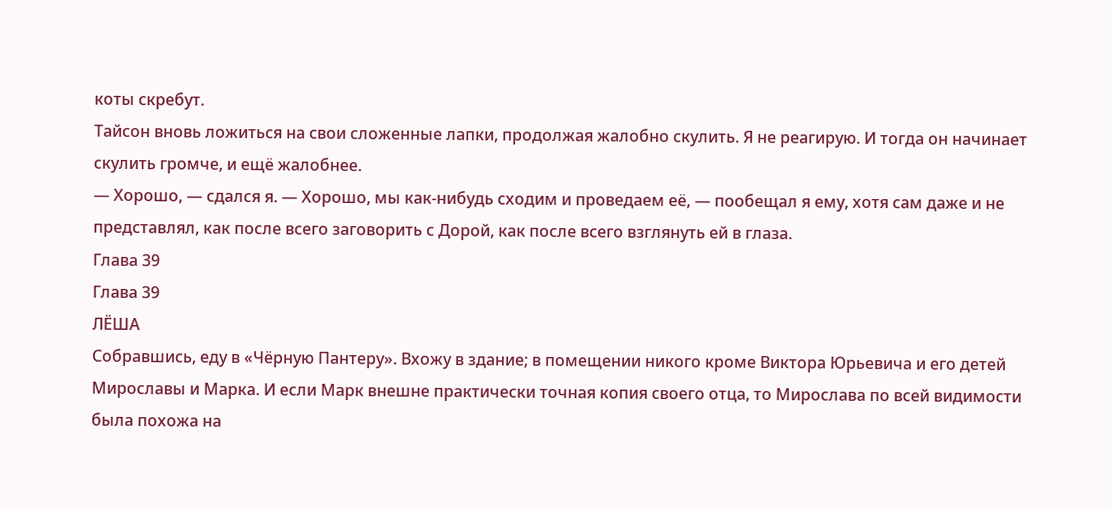коты скребут.
Тайсон вновь ложиться на свои сложенные лапки, продолжая жалобно скулить. Я не реагирую. И тогда он начинает скулить громче, и ещё жалобнее.
— Хорошо, — сдался я. — Хорошо, мы как-нибудь сходим и проведаем её, — пообещал я ему, хотя сам даже и не представлял, как после всего заговорить с Дорой, как после всего взглянуть ей в глаза.
Глава 39
Глава 39
ЛЁША
Собравшись, еду в «Чёрную Пантеру». Вхожу в здание; в помещении никого кроме Виктора Юрьевича и его детей Мирославы и Марка. И если Марк внешне практически точная копия своего отца, то Мирослава по всей видимости была похожа на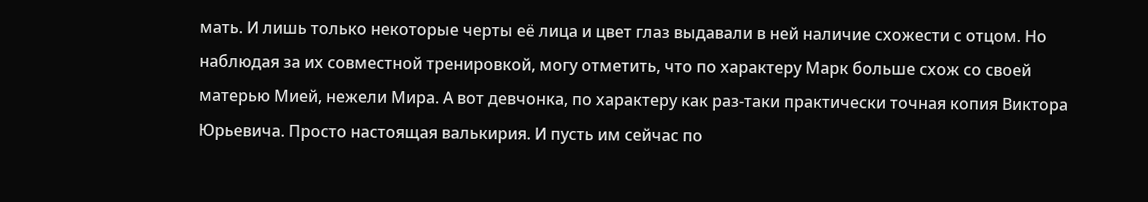мать. И лишь только некоторые черты её лица и цвет глаз выдавали в ней наличие схожести с отцом. Но наблюдая за их совместной тренировкой, могу отметить, что по характеру Марк больше схож со своей матерью Мией, нежели Мира. А вот девчонка, по характеру как раз-таки практически точная копия Виктора Юрьевича. Просто настоящая валькирия. И пусть им сейчас по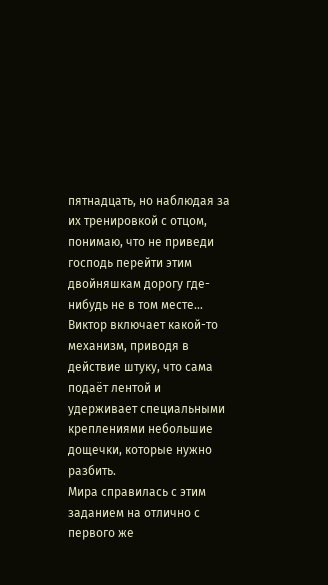пятнадцать, но наблюдая за их тренировкой с отцом, понимаю, что не приведи господь перейти этим двойняшкам дорогу где-нибудь не в том месте…
Виктор включает какой-то механизм, приводя в действие штуку, что сама подаёт лентой и удерживает специальными креплениями небольшие дощечки, которые нужно разбить.
Мира справилась с этим заданием на отлично с первого же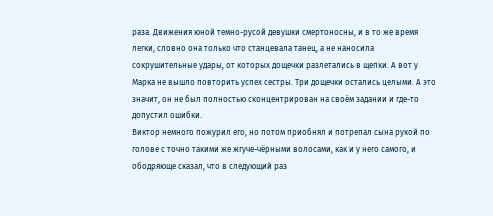раза. Движения юной темно-русой девушки смертоносны, и в то же время легки, словно она только что станцевала танец, а не наносила сокрушительные удары, от которых дощечки разлетались в щепки. А вот у Марка не вышло повторить успех сестры. Три дощечки остались целыми. А это значит, он не был полностью сконцентрирован на своём задании и где-то допустил ошибки.
Виктор немного пожурил его, но потом приобнял и потрепал сына рукой по голове с точно такими же жгуче-чёрными волосами, как и у него самого, и ободряюще сказал, что в следующий раз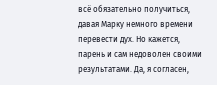всё обязательно получиться, давая Марку немного времени перевести дух. Но кажется, парень и сам недоволен своими результатами. Да, я согласен,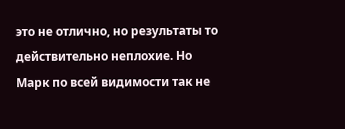это не отлично, но результаты то действительно неплохие. Но Марк по всей видимости так не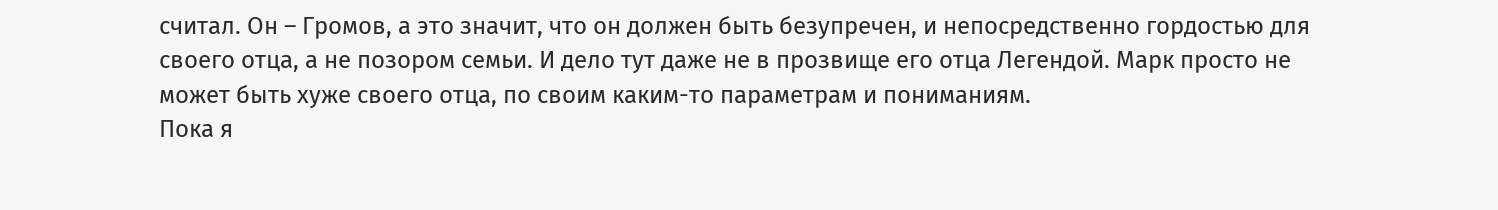считал. Он – Громов, а это значит, что он должен быть безупречен, и непосредственно гордостью для своего отца, а не позором семьи. И дело тут даже не в прозвище его отца Легендой. Марк просто не может быть хуже своего отца, по своим каким-то параметрам и пониманиям.
Пока я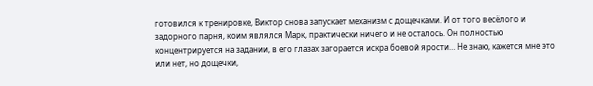готовился к тренировке, Виктор снова запускает механизм с дощечками. И от того весёлого и задорного парня, коим являлся Марк, практически ничего и не осталось. Он полностью концентрируется на задании, в его глазах загорается искра боевой ярости… Не знаю, кажется мне это или нет, но дощечки,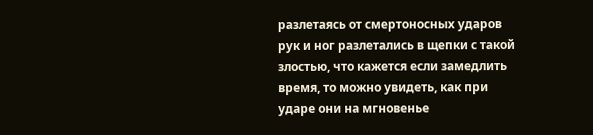разлетаясь от смертоносных ударов рук и ног разлетались в щепки с такой злостью, что кажется если замедлить время, то можно увидеть, как при ударе они на мгновенье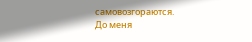самовозгораются.
До меня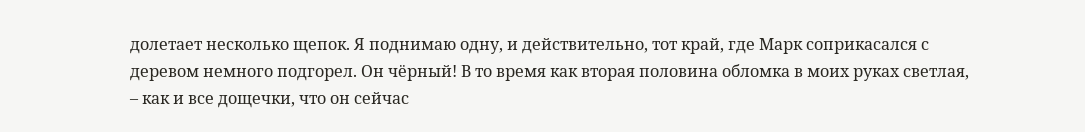долетает несколько щепок. Я поднимаю одну, и действительно, тот край, где Марк соприкасался с деревом немного подгорел. Он чёрный! В то время как вторая половина обломка в моих руках светлая, – как и все дощечки, что он сейчас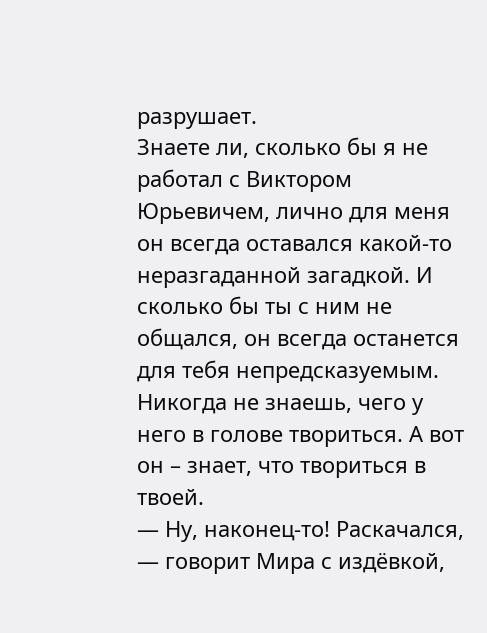разрушает.
Знаете ли, сколько бы я не работал с Виктором Юрьевичем, лично для меня он всегда оставался какой-то неразгаданной загадкой. И сколько бы ты с ним не общался, он всегда останется для тебя непредсказуемым. Никогда не знаешь, чего у него в голове твориться. А вот он – знает, что твориться в твоей.
— Ну, наконец-то! Раскачался, — говорит Мира с издёвкой,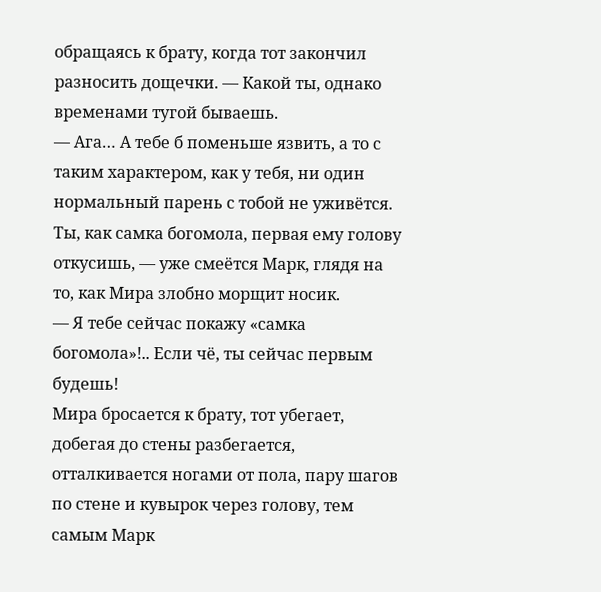обращаясь к брату, когда тот закончил разносить дощечки. — Какой ты, однако временами тугой бываешь.
— Ага… А тебе б поменьше язвить, а то с таким характером, как у тебя, ни один нормальный парень с тобой не уживётся. Ты, как самка богомола, первая ему голову откусишь, — уже смеётся Марк, глядя на то, как Мира злобно морщит носик.
— Я тебе сейчас покажу «самка богомола»!.. Если чё, ты сейчас первым будешь!
Мира бросается к брату, тот убегает, добегая до стены разбегается, отталкивается ногами от пола, пару шагов по стене и кувырок через голову, тем самым Марк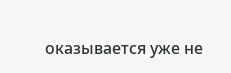оказывается уже не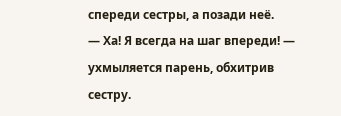спереди сестры, а позади неё.
— Ха! Я всегда на шаг впереди! — ухмыляется парень, обхитрив сестру.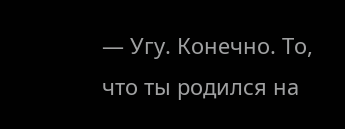— Угу. Конечно. То, что ты родился на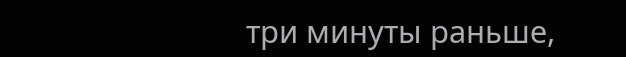три минуты раньше,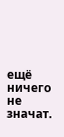ещё ничего не значат.